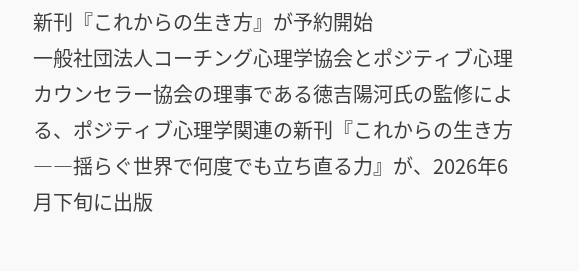新刊『これからの生き方』が予約開始
一般社団法人コーチング心理学協会とポジティブ心理カウンセラー協会の理事である徳吉陽河氏の監修による、ポジティブ心理学関連の新刊『これからの生き方――揺らぐ世界で何度でも立ち直る力』が、2026年6月下旬に出版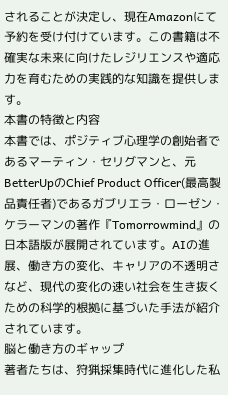されることが決定し、現在Amazonにて予約を受け付けています。この書籍は不確実な未来に向けたレジリエンスや適応力を育むための実践的な知識を提供します。
本書の特徴と内容
本書では、ポジティブ心理学の創始者であるマーティン・セリグマンと、元BetterUpのChief Product Officer(最高製品責任者)であるガブリエラ・ローゼン・ケラーマンの著作『Tomorrowmind』の日本語版が展開されています。AIの進展、働き方の変化、キャリアの不透明さなど、現代の変化の速い社会を生き抜くための科学的根拠に基づいた手法が紹介されています。
脳と働き方のギャップ
著者たちは、狩猟採集時代に進化した私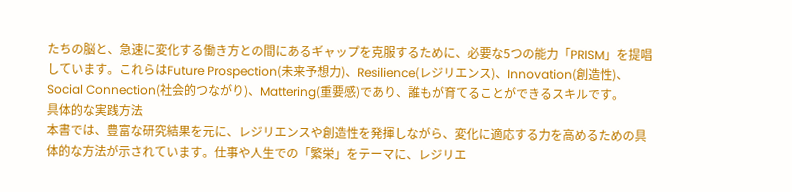たちの脳と、急速に変化する働き方との間にあるギャップを克服するために、必要な5つの能力「PRISM」を提唱しています。これらはFuture Prospection(未来予想力)、Resilience(レジリエンス)、Innovation(創造性)、Social Connection(社会的つながり)、Mattering(重要感)であり、誰もが育てることができるスキルです。
具体的な実践方法
本書では、豊富な研究結果を元に、レジリエンスや創造性を発揮しながら、変化に適応する力を高めるための具体的な方法が示されています。仕事や人生での「繁栄」をテーマに、レジリエ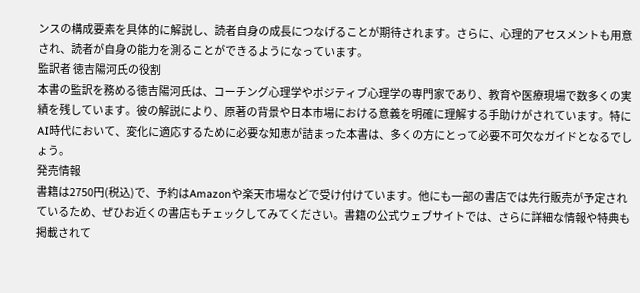ンスの構成要素を具体的に解説し、読者自身の成長につなげることが期待されます。さらに、心理的アセスメントも用意され、読者が自身の能力を測ることができるようになっています。
監訳者 徳吉陽河氏の役割
本書の監訳を務める徳吉陽河氏は、コーチング心理学やポジティブ心理学の専門家であり、教育や医療現場で数多くの実績を残しています。彼の解説により、原著の背景や日本市場における意義を明確に理解する手助けがされています。特にAI時代において、変化に適応するために必要な知恵が詰まった本書は、多くの方にとって必要不可欠なガイドとなるでしょう。
発売情報
書籍は2750円(税込)で、予約はAmazonや楽天市場などで受け付けています。他にも一部の書店では先行販売が予定されているため、ぜひお近くの書店もチェックしてみてください。書籍の公式ウェブサイトでは、さらに詳細な情報や特典も掲載されて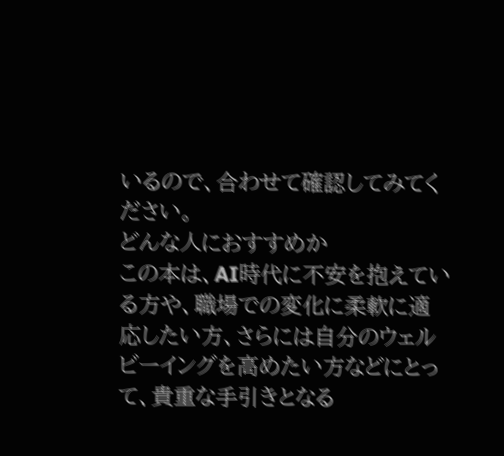いるので、合わせて確認してみてください。
どんな人におすすめか
この本は、AI時代に不安を抱えている方や、職場での変化に柔軟に適応したい方、さらには自分のウェルビーイングを高めたい方などにとって、貴重な手引きとなる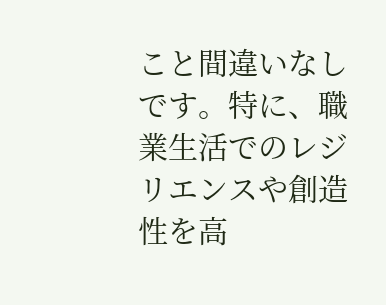こと間違いなしです。特に、職業生活でのレジリエンスや創造性を高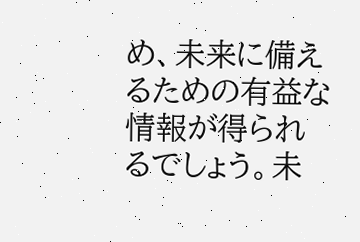め、未来に備えるための有益な情報が得られるでしょう。未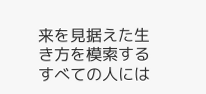来を見据えた生き方を模索するすべての人には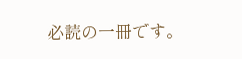必読の一冊です。